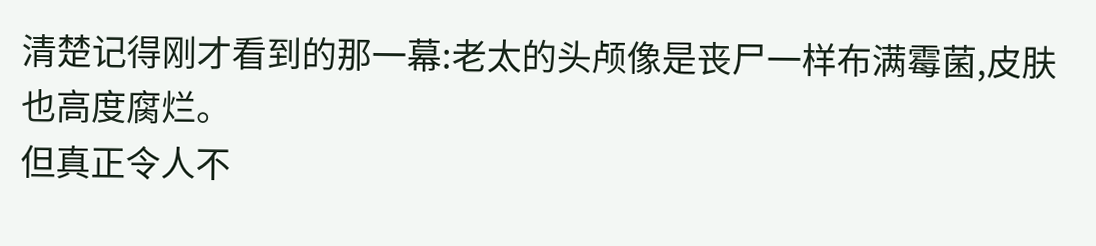清楚记得刚才看到的那一幕:老太的头颅像是丧尸一样布满霉菌,皮肤也高度腐烂。
但真正令人不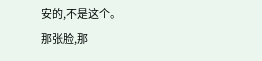安的,不是这个。
那张脸,那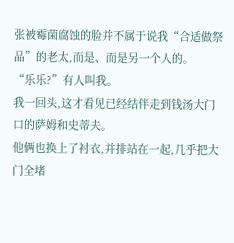张被霉菌腐蚀的脸并不属于说我“合适做祭品”的老太,而是、而是另一个人的。
“乐乐?”有人叫我。
我一回头,这才看见已经结伴走到钱汤大门口的萨姆和史蒂夫。
他俩也换上了衬衣,并排站在一起,几乎把大门全堵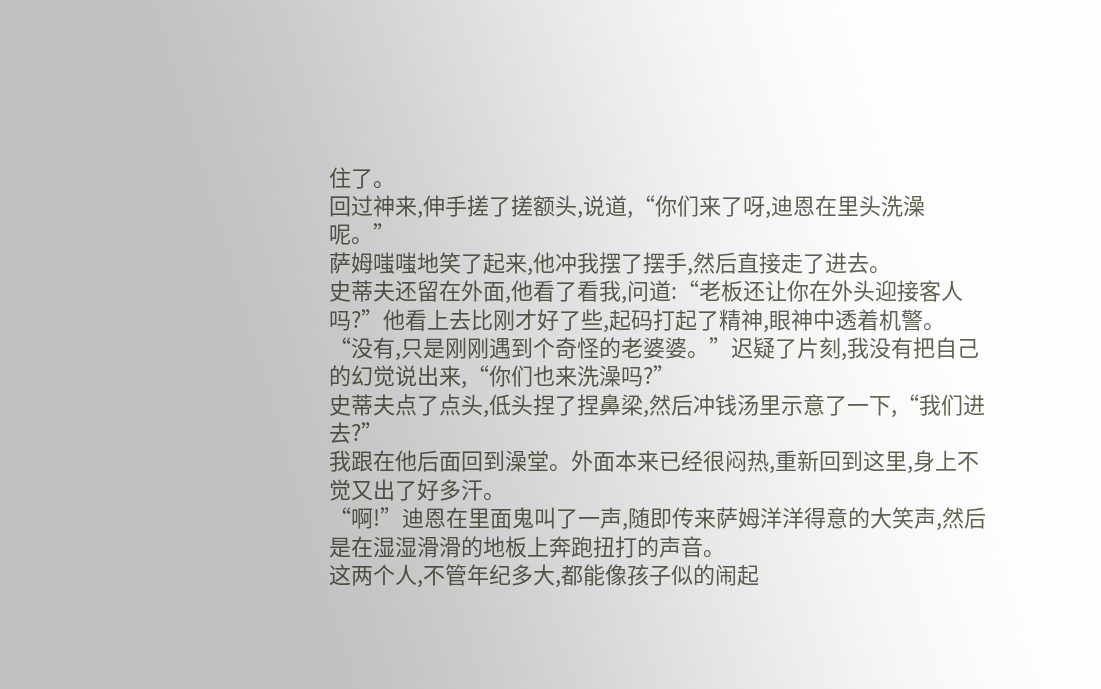住了。
回过神来,伸手搓了搓额头,说道,“你们来了呀,迪恩在里头洗澡呢。”
萨姆嗤嗤地笑了起来,他冲我摆了摆手,然后直接走了进去。
史蒂夫还留在外面,他看了看我,问道:“老板还让你在外头迎接客人吗?”他看上去比刚才好了些,起码打起了精神,眼神中透着机警。
“没有,只是刚刚遇到个奇怪的老婆婆。”迟疑了片刻,我没有把自己的幻觉说出来,“你们也来洗澡吗?”
史蒂夫点了点头,低头捏了捏鼻梁,然后冲钱汤里示意了一下,“我们进去?”
我跟在他后面回到澡堂。外面本来已经很闷热,重新回到这里,身上不觉又出了好多汗。
“啊!”迪恩在里面鬼叫了一声,随即传来萨姆洋洋得意的大笑声,然后是在湿湿滑滑的地板上奔跑扭打的声音。
这两个人,不管年纪多大,都能像孩子似的闹起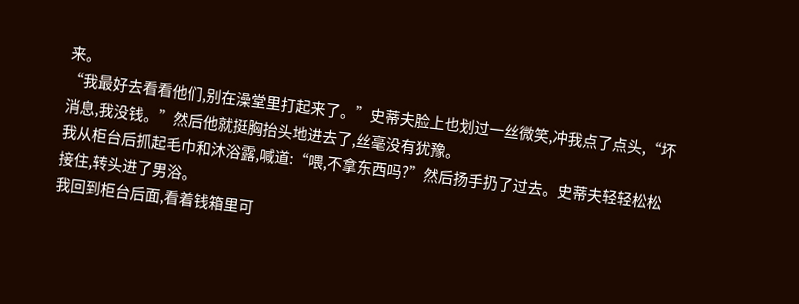来。
“我最好去看看他们,别在澡堂里打起来了。”史蒂夫脸上也划过一丝微笑,冲我点了点头,“坏消息,我没钱。”然后他就挺胸抬头地进去了,丝毫没有犹豫。
我从柜台后抓起毛巾和沐浴露,喊道:“喂,不拿东西吗?”然后扬手扔了过去。史蒂夫轻轻松松接住,转头进了男浴。
我回到柜台后面,看着钱箱里可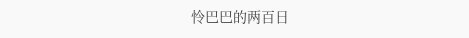怜巴巴的两百日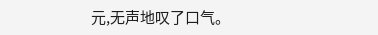元,无声地叹了口气。